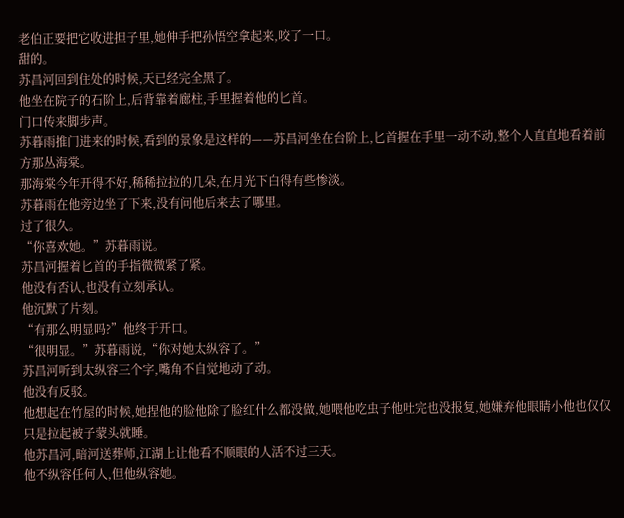老伯正要把它收进担子里,她伸手把孙悟空拿起来,咬了一口。
甜的。
苏昌河回到住处的时候,天已经完全黑了。
他坐在院子的石阶上,后背靠着廊柱,手里握着他的匕首。
门口传来脚步声。
苏暮雨推门进来的时候,看到的景象是这样的——苏昌河坐在台阶上,匕首握在手里一动不动,整个人直直地看着前方那丛海棠。
那海棠今年开得不好,稀稀拉拉的几朵,在月光下白得有些惨淡。
苏暮雨在他旁边坐了下来,没有问他后来去了哪里。
过了很久。
“你喜欢她。”苏暮雨说。
苏昌河握着匕首的手指微微紧了紧。
他没有否认,也没有立刻承认。
他沉默了片刻。
“有那么明显吗?”他终于开口。
“很明显。”苏暮雨说,“你对她太纵容了。”
苏昌河听到太纵容三个字,嘴角不自觉地动了动。
他没有反驳。
他想起在竹屋的时候,她捏他的脸他除了脸红什么都没做,她喂他吃虫子他吐完也没报复,她嫌弃他眼睛小他也仅仅只是拉起被子蒙头就睡。
他苏昌河,暗河送葬师,江湖上让他看不顺眼的人活不过三天。
他不纵容任何人,但他纵容她。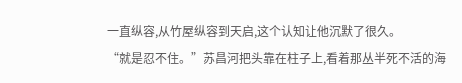一直纵容,从竹屋纵容到天启,这个认知让他沉默了很久。
“就是忍不住。”苏昌河把头靠在柱子上,看着那丛半死不活的海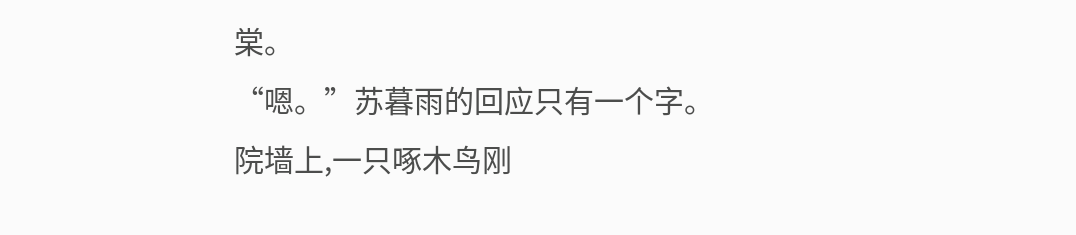棠。
“嗯。”苏暮雨的回应只有一个字。
院墙上,一只啄木鸟刚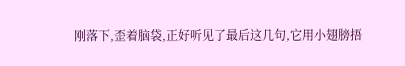刚落下,歪着脑袋,正好听见了最后这几句,它用小翅膀捂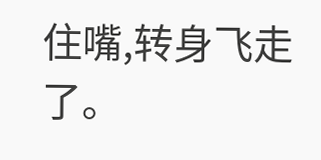住嘴,转身飞走了。